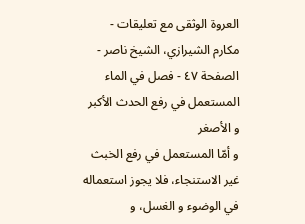العروة الوثقى مع تعليقات - مكارم الشيرازي، الشيخ ناصر - الصفحة ٤٧ - فصل في الماء المستعمل في رفع الحدث الأكبر و الأصغر
و أمّا المستعمل في رفع الخبث غير الاستنجاء، فلا يجوز استعماله في الوضوء و الغسل، و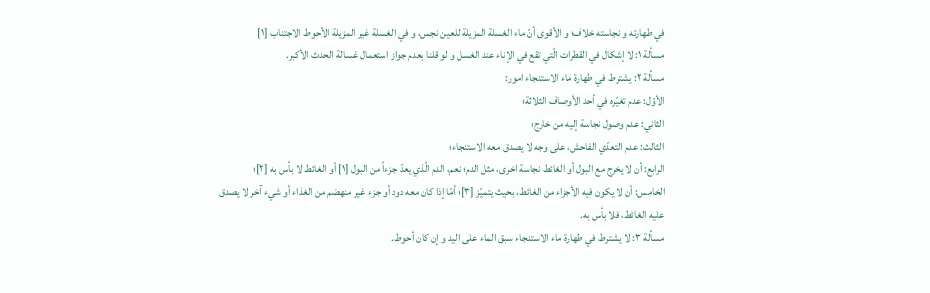في طهارته و نجاسته خلاف؛ و الأقوى أنّ ماء الغسلة المزيلة للعين نجس، و في الغسلة غير المزيلة الأحوط الاجتناب [١]
مسألة ١: لا إشكال في القطرات الّتي تقع في الإناء عند الغسل و لو قلنا بعدم جواز استعمال غسالة الحدث الأكبر.
مسألة ٢: يشترط في طهارة ماء الاستنجاء امور:
الأوّل: عدم تغيّره في أحد الأوصاف الثلاثة؛
الثاني: عدم وصول نجاسة إليه من خارج؛
الثالث: عدم التعدّي الفاحش، على وجه لا يصدق معه الاستنجاء؛
الرابع: أن لا يخرج مع البول أو الغائط نجاسة اخرى، مثل الدم؛ نعم، الدم الّذي يعدّ جزءاً من البول [١] أو الغائط لا بأس به [٢]؛
الخامس: أن لا يكون فيه الأجزاء من الغائط، بحيث يتميّز [٣]؛ أمّا إذا كان معه دود أو جزء غير منهضم من الغذاء أو شيء آخر لا يصدق عليه الغائط، فلا بأس به.
مسألة ٣: لا يشترط في طهارة ماء الاستنجاء سبق الماء على اليد و إن كان أحوط.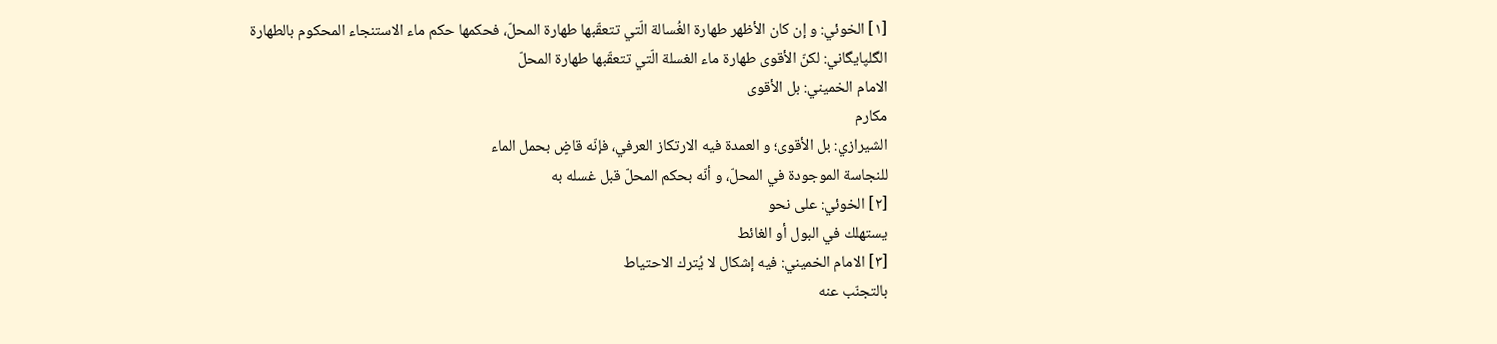[١] الخوئي: و إن كان الأظهر طهارة الغُسالة الّتي تتعقّبها طهارة المحلّ، فحكمها حكم ماء الاستنجاء المحكوم بالطهارة
الگلپايگاني: لكنّ الأقوى طهارة ماء الغسلة الّتي تتعقّبها طهارة المحلّ
الامام الخميني: بل الأقوى
مكارم
الشيرازي: بل الأقوى؛ و العمدة فيه الارتكاز العرفي، فإنّه قاضٍ بحمل الماء
للنجاسة الموجودة في المحلّ، و أنّه بحكم المحلّ قبل غسله به
[٢] الخوئي: على نحو
يستهلك في البول أو الغائط
[٣] الامام الخميني: فيه إشكال لا يُترك الاحتياط
بالتجنّب عنه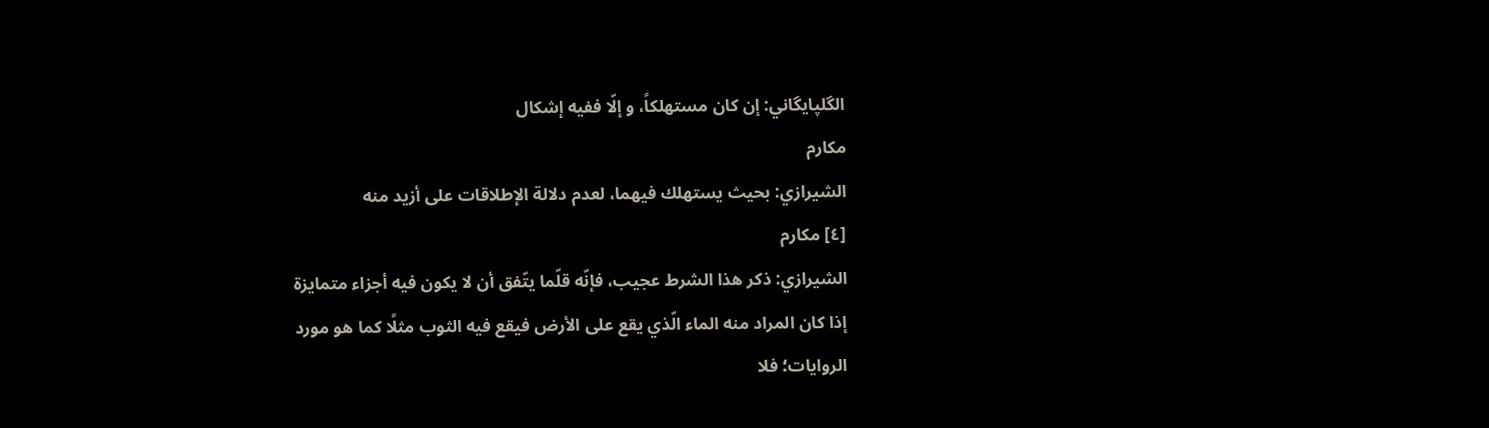الگلپايگاني: إن كان مستهلكاً، و إلّا ففيه إشكال
مكارم
الشيرازي: بحيث يستهلك فيهما، لعدم دلالة الإطلاقات على أزيد منه
[٤] مكارم
الشيرازي: ذكر هذا الشرط عجيب، فإنّه قلّما يتّفق أن لا يكون فيه أجزاء متمايزة
إذا كان المراد منه الماء الّذي يقع على الأرض فيقع فيه الثوب مثلًا كما هو مورد
الروايات؛ فلا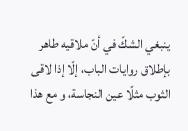ينبغي الشكّ في أنّ ملاقيه طاهر بإطلاق روايات الباب، إلّا إذا لاقى
الثوب مثلًا عين النجاسة، و مع هذا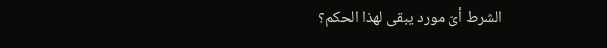الشرط أىّ مورد يبقى لهذا الحكم؟